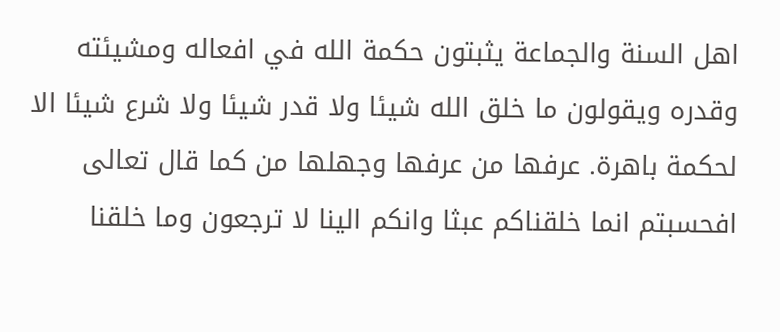اهل السنة والجماعة يثبتون حكمة الله في افعاله ومشيئته وقدره ويقولون ما خلق الله شيئا ولا قدر شيئا ولا شرع شيئا الا لحكمة باهرة. عرفها من عرفها وجهلها من كما قال تعالى افحسبتم انما خلقناكم عبثا وانكم الينا لا ترجعون وما خلقنا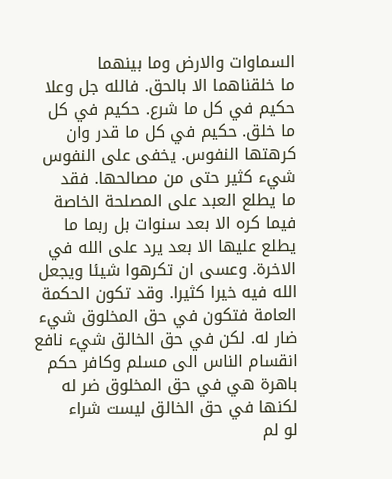السماوات والارض وما بينهما
ما خلقناهما الا بالحق. فالله جل وعلا حكيم في كل ما شرع. حكيم في كل ما خلق. حكيم في كل ما قدر وان كرهتها النفوس. يخفى على النفوس شيء كثير حتى من مصالحها. فقد
ما يطلع العبد على المصلحة الخاصة فيما كره الا بعد سنوات بل ربما ما يطلع عليها الا بعد يرد على الله في الاخرة. وعسى ان تكرهوا شيئا ويجعل الله فيه خيرا كثيرا. وقد تكون الحكمة
العامة فتكون في حق المخلوق شيء ضار له. لكن في حق الخالق شيء نافع انقسام الناس الى مسلم وكافر حكم باهرة هي في حق المخلوق ضر له لكنها في حق الخالق ليست شراء
لو لم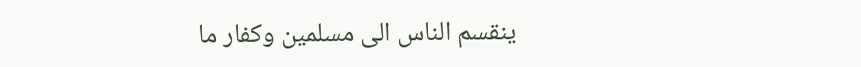ينقسم الناس الى مسلمين وكفار ما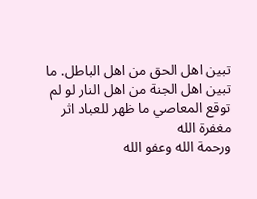تبين اهل الحق من اهل الباطل. ما تبين اهل الجنة من اهل النار لو لم توقع المعاصي ما ظهر للعباد اثر مغفرة الله
ورحمة الله وعفو الله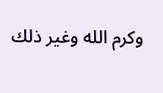وكرم الله وغير ذلك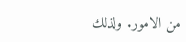من الامور. ولذلك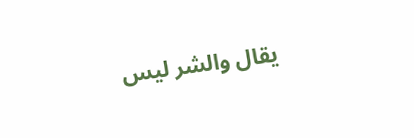يقال والشر ليس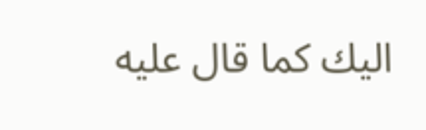اليك كما قال عليه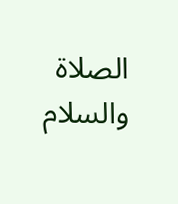الصلاة والسلام